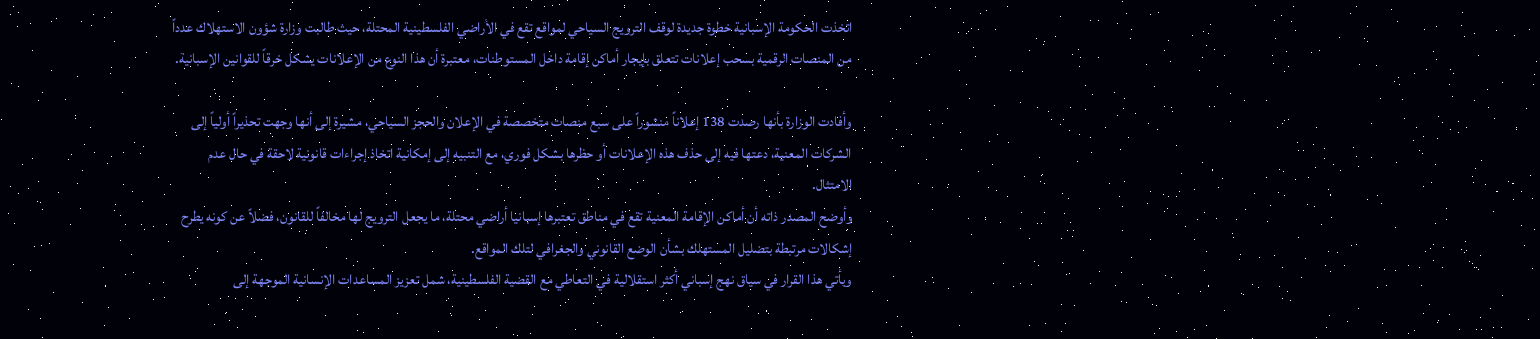اتخذت الحكومة الإسبانية خطوة جديدة لوقف الترويج السياحي لمواقع تقع في الأراضي الفلسطينية المحتلة، حيث طالبت وزارة شؤون الاستهلاك عدداً من المنصات الرقمية بسحب إعلانات تتعلق بإيجار أماكن إقامة داخل المستوطنات، معتبرة أن هذا النوع من الإعلانات يشكل خرقاً للقوانين الإسبانية.

وأفادت الوزارة بأنها رصدت 138 إعلاناً منشوراً على سبع منصات متخصصة في الإعلان والحجز السياحي، مشيرة إلى أنها وجهت تحذيراً أولياً إلى الشركات المعنية، دعتها فيه إلى حذف هذه الإعلانات أو حظرها بشكل فوري، مع التنبيه إلى إمكانية اتخاذ إجراءات قانونية لاحقة في حال عدم الامتثال.
وأوضح المصدر ذاته أن أماكن الإقامة المعنية تقع في مناطق تعتبرها إسبانيا أراضي محتلة، ما يجعل الترويج لها مخالفاً للقانون، فضلاً عن كونه يطرح إشكالات مرتبطة بتضليل المستهلك بشأن الوضع القانوني والجغرافي لتلك المواقع.
ويأتي هذا القرار في سياق نهج إسباني أكثر استقلالية في التعاطي مع القضية الفلسطينية، شمل تعزيز المساعدات الإنسانية الموجهة إلى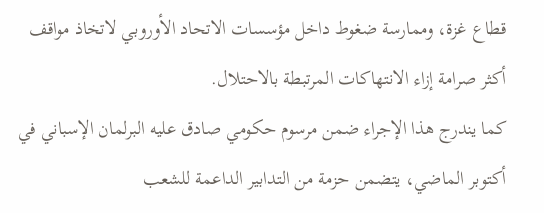قطاع غزة، وممارسة ضغوط داخل مؤسسات الاتحاد الأوروبي لاتخاذ مواقف أكثر صرامة إزاء الانتهاكات المرتبطة بالاحتلال.
كما يندرج هذا الإجراء ضمن مرسوم حكومي صادق عليه البرلمان الإسباني في أكتوبر الماضي، يتضمن حزمة من التدابير الداعمة للشعب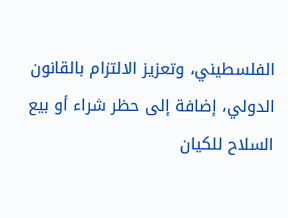الفلسطيني، وتعزيز الالتزام بالقانون الدولي، إضافة إلى حظر شراء أو بيع السلاح للكيان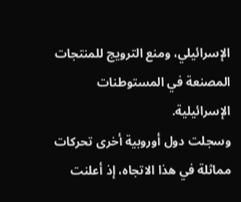الإسرائيلي، ومنع الترويج للمنتجات المصنعة في المستوطنات الإسرائيلية.
وسجلت دول أوروبية أخرى تحركات مماثلة في هذا الاتجاه، إذ أعلنت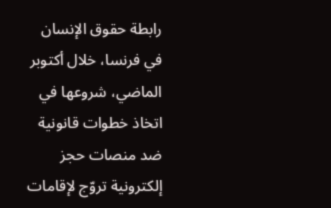رابطة حقوق الإنسان في فرنسا، خلال أكتوبر الماضي، شروعها في اتخاذ خطوات قانونية ضد منصات حجز إلكترونية تروّج لإقامات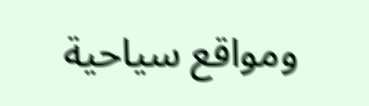ومواقع سياحية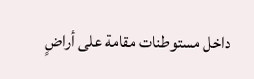داخل مستوطنات مقامة على أراضٍ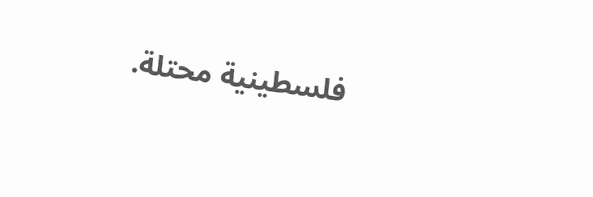فلسطينية محتلة.